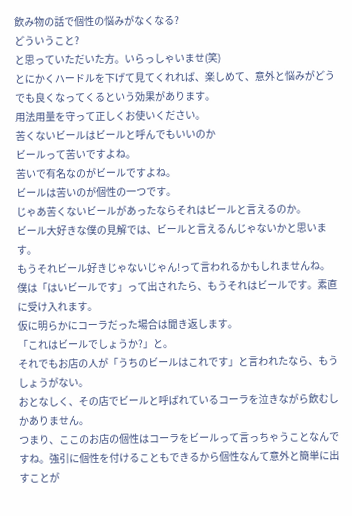飲み物の話で個性の悩みがなくなる?
どういうこと?
と思っていただいた方。いらっしゃいませ(笑)
とにかくハードルを下げて見てくれれば、楽しめて、意外と悩みがどうでも良くなってくるという効果があります。
用法用量を守って正しくお使いください。
苦くないビールはビールと呼んでもいいのか
ビールって苦いですよね。
苦いで有名なのがビールですよね。
ビールは苦いのが個性の一つです。
じゃあ苦くないビールがあったならそれはビールと言えるのか。
ビール大好きな僕の見解では、ビールと言えるんじゃないかと思います。
もうそれビール好きじゃないじゃん!って言われるかもしれませんね。
僕は「はいビールです」って出されたら、もうそれはビールです。素直に受け入れます。
仮に明らかにコーラだった場合は聞き返します。
「これはビールでしょうか?」と。
それでもお店の人が「うちのビールはこれです」と言われたなら、もうしょうがない。
おとなしく、その店でビールと呼ばれているコーラを泣きながら飲むしかありません。
つまり、ここのお店の個性はコーラをビールって言っちゃうことなんですね。強引に個性を付けることもできるから個性なんて意外と簡単に出すことが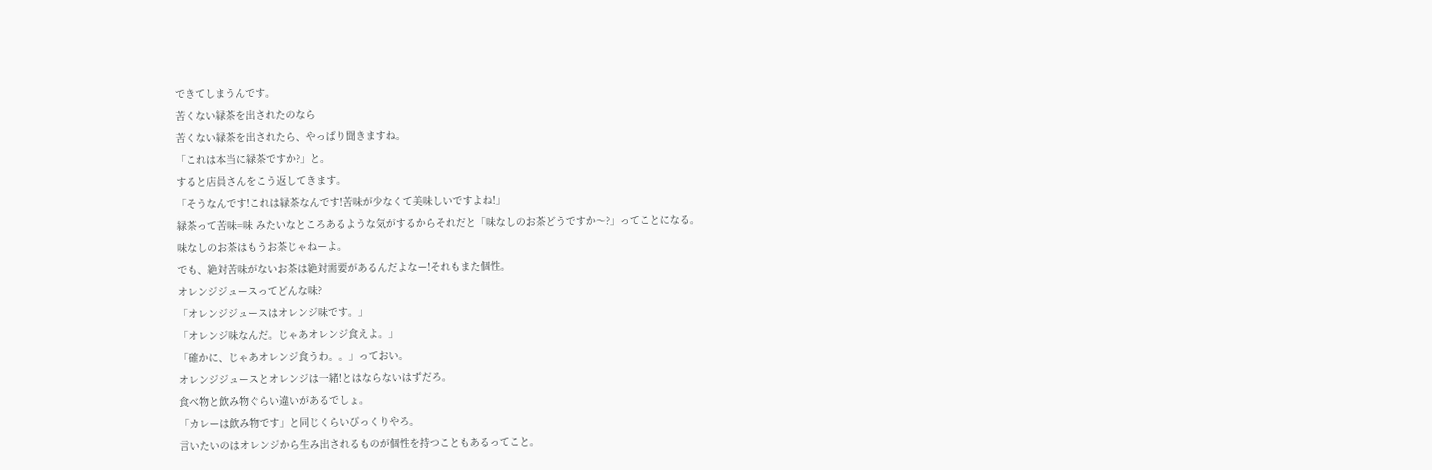できてしまうんです。
苦くない緑茶を出されたのなら
苦くない緑茶を出されたら、やっぱり聞きますね。
「これは本当に緑茶ですか?」と。
すると店員さんをこう返してきます。
「そうなんです!これは緑茶なんです!苦味が少なくて美味しいですよね!」
緑茶って苦味=味 みたいなところあるような気がするからそれだと「味なしのお茶どうですか〜?」ってことになる。
味なしのお茶はもうお茶じゃねーよ。
でも、絶対苦味がないお茶は絶対需要があるんだよなー!それもまた個性。
オレンジジュースってどんな味?
「オレンジジュースはオレンジ味です。」
「オレンジ味なんだ。じゃあオレンジ食えよ。」
「確かに、じゃあオレンジ食うわ。。」っておい。
オレンジジュースとオレンジは一緒!とはならないはずだろ。
食べ物と飲み物ぐらい違いがあるでしょ。
「カレーは飲み物です」と同じくらいびっくりやろ。
言いたいのはオレンジから生み出されるものが個性を持つこともあるってこと。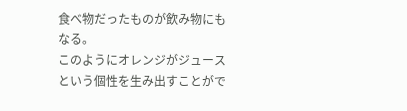食べ物だったものが飲み物にもなる。
このようにオレンジがジュースという個性を生み出すことがで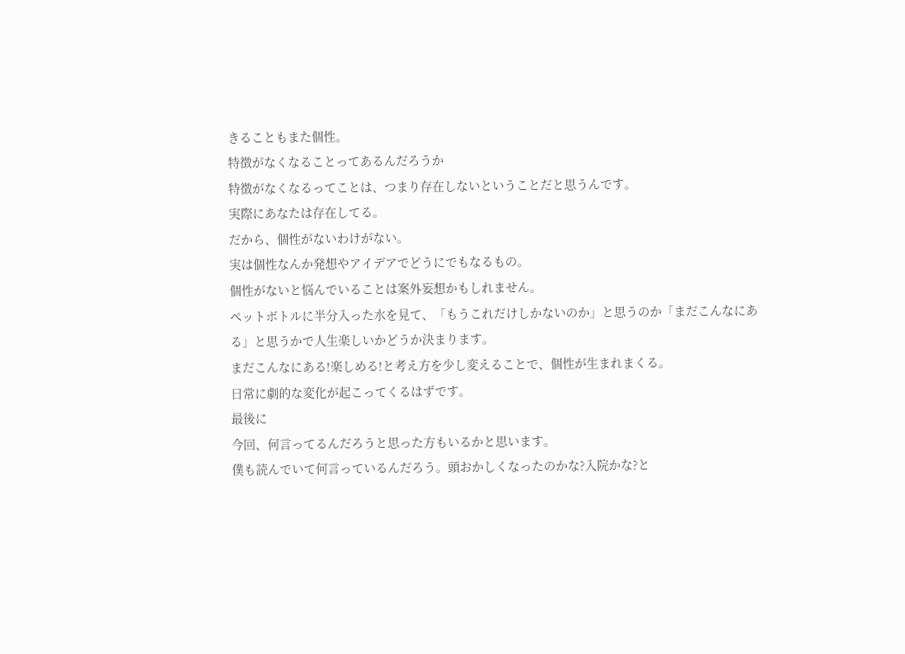きることもまた個性。
特徴がなくなることってあるんだろうか
特徴がなくなるってことは、つまり存在しないということだと思うんです。
実際にあなたは存在してる。
だから、個性がないわけがない。
実は個性なんか発想やアイデアでどうにでもなるもの。
個性がないと悩んでいることは案外妄想かもしれません。
ペットボトルに半分入った水を見て、「もうこれだけしかないのか」と思うのか「まだこんなにある」と思うかで人生楽しいかどうか決まります。
まだこんなにある!楽しめる!と考え方を少し変えることで、個性が生まれまくる。
日常に劇的な変化が起こってくるはずです。
最後に
今回、何言ってるんだろうと思った方もいるかと思います。
僕も読んでいて何言っているんだろう。頭おかしくなったのかな?入院かな?と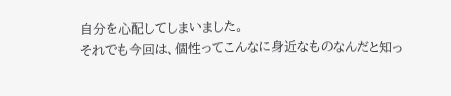自分を心配してしまいました。
それでも今回は、個性ってこんなに身近なものなんだと知っ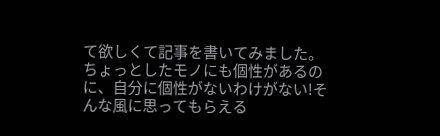て欲しくて記事を書いてみました。
ちょっとしたモノにも個性があるのに、自分に個性がないわけがない!そんな風に思ってもらえる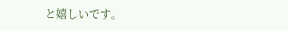と嬉しいです。